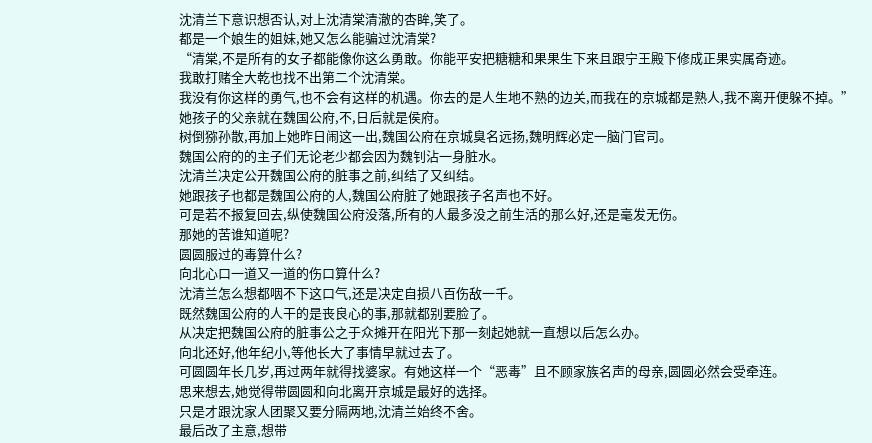沈清兰下意识想否认,对上沈清棠清澈的杏眸,笑了。
都是一个娘生的姐妹,她又怎么能骗过沈清棠?
“清棠,不是所有的女子都能像你这么勇敢。你能平安把糖糖和果果生下来且跟宁王殿下修成正果实属奇迹。
我敢打赌全大乾也找不出第二个沈清棠。
我没有你这样的勇气,也不会有这样的机遇。你去的是人生地不熟的边关,而我在的京城都是熟人,我不离开便躲不掉。”
她孩子的父亲就在魏国公府,不,日后就是侯府。
树倒猕孙散,再加上她昨日闹这一出,魏国公府在京城臭名远扬,魏明辉必定一脑门官司。
魏国公府的的主子们无论老少都会因为魏钊沾一身脏水。
沈清兰决定公开魏国公府的脏事之前,纠结了又纠结。
她跟孩子也都是魏国公府的人,魏国公府脏了她跟孩子名声也不好。
可是若不报复回去,纵使魏国公府没落,所有的人最多没之前生活的那么好,还是毫发无伤。
那她的苦谁知道呢?
圆圆服过的毒算什么?
向北心口一道又一道的伤口算什么?
沈清兰怎么想都咽不下这口气,还是决定自损八百伤敌一千。
既然魏国公府的人干的是丧良心的事,那就都别要脸了。
从决定把魏国公府的脏事公之于众摊开在阳光下那一刻起她就一直想以后怎么办。
向北还好,他年纪小,等他长大了事情早就过去了。
可圆圆年长几岁,再过两年就得找婆家。有她这样一个“恶毒”且不顾家族名声的母亲,圆圆必然会受牵连。
思来想去,她觉得带圆圆和向北离开京城是最好的选择。
只是才跟沈家人团聚又要分隔两地,沈清兰始终不舍。
最后改了主意,想带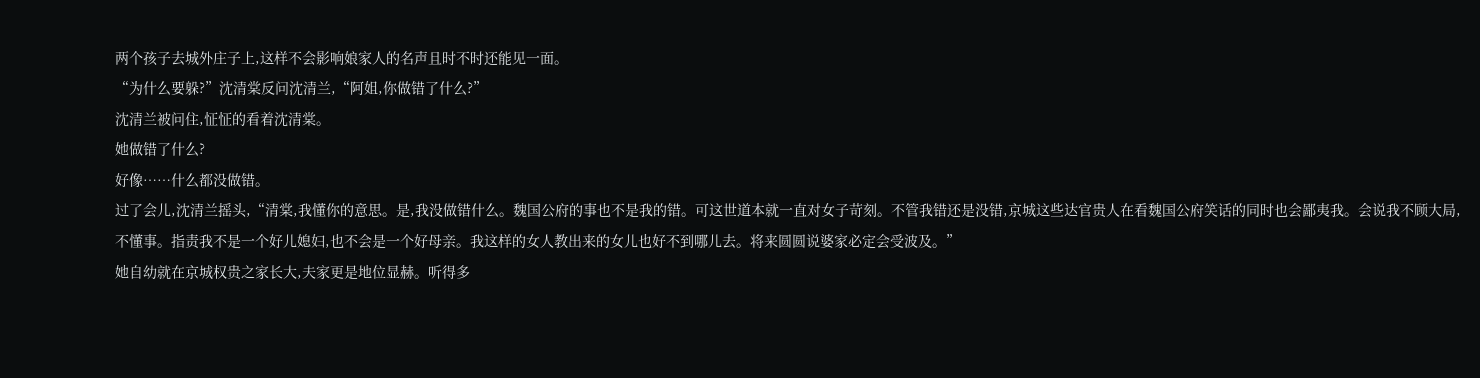两个孩子去城外庄子上,这样不会影响娘家人的名声且时不时还能见一面。
“为什么要躲?”沈清棠反问沈清兰,“阿姐,你做错了什么?”
沈清兰被问住,怔怔的看着沈清棠。
她做错了什么?
好像……什么都没做错。
过了会儿,沈清兰摇头,“清棠,我懂你的意思。是,我没做错什么。魏国公府的事也不是我的错。可这世道本就一直对女子苛刻。不管我错还是没错,京城这些达官贵人在看魏国公府笑话的同时也会鄙夷我。会说我不顾大局,不懂事。指责我不是一个好儿媳妇,也不会是一个好母亲。我这样的女人教出来的女儿也好不到哪儿去。将来圆圆说婆家必定会受波及。”
她自幼就在京城权贵之家长大,夫家更是地位显赫。听得多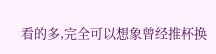看的多,完全可以想象曾经推杯换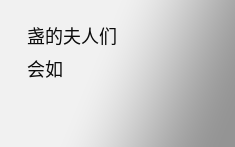盏的夫人们会如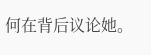何在背后议论她。